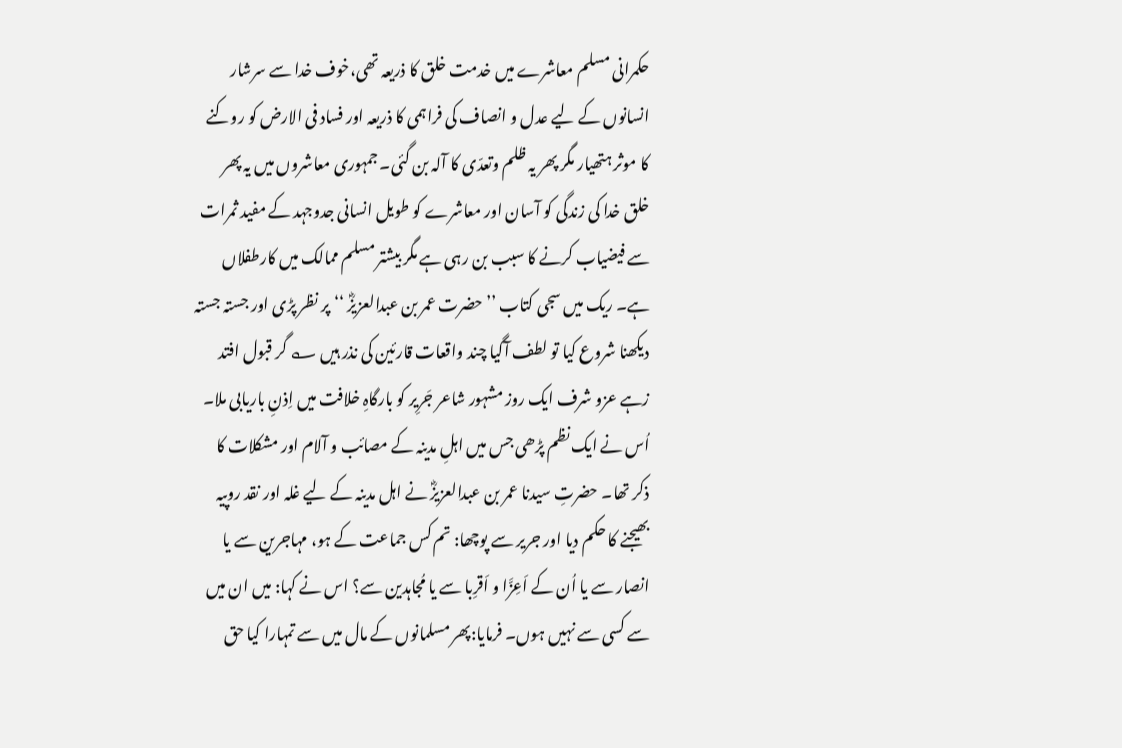حکمرانی مسلم معاشرے میں خدمت خلق کا ذریعہ تھی،خوف خدا سے سرشار انسانوں کے لیے عدل و انصاف کی فراہمی کا ذریعہ اور فساد فی الارض کو روکنے کا موثر ہتھیار مگر پھر یہ ظلم وتعدّی کا آلہ بن گئی۔ جمہوری معاشروں میں یہ پھر خلق خدا کی زندگی کو آسان اور معاشرے کو طویل انسانی جدوجہد کے مفید ثمرات سے فیضیاب کرنے کا سبب بن رہی ہے مگر بیشتر مسلم ممالک میں کارطفلاں ہے۔ ریک میں سجی کتاب ’’حضرت عمر بن عبدالعزیزؓ ‘‘پر نظر پڑی اور جستہ جستہ دیکھنا شروع کیا تو لطف آگیا چند واقعات قارئین کی نذر ہیں ؎ گر قبول افتد زہے عزو شرف ایک روز مشہور شاعر جَرِیر کو بارگاہِ خلافت میں اِذنِ باریابی ملا۔ اُس نے ایک نظم پڑھی جس میں اہلِ مدینہ کے مصائب و آلام اور مشکلات کا ذکر تھا۔ حضرتِ سیدنا عمر بن عبدالعزیزؓ نے اہل مدینہ کے لیے غلہ اور نقد روپیہ بھیجنے کا حکم دیا اور جریر سے پوچھا: تم کس جماعت کے ہو، مہاجرین سے یا انصار سے یا اُن کے اَعِزَّا و اَقرِبا سے یا مُجاہدین سے؟ اس نے کہا: میں ان میں سے کسی سے نہیں ہوں۔ فرمایا:پھر مسلمانوں کے مال میں سے تمہارا کیا حق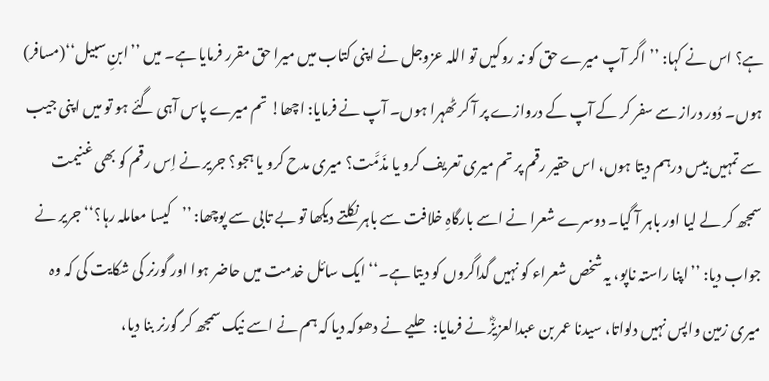ہے؟ اس نے کہا: ’’اگر آپ میرے حق کو نہ روکیں تو اللہ عزوجل نے اپنی کتاب میں میرا حق مقرر فرمایا ہے۔ میں ’’ابنِ سبیل‘‘(مسافر) ہوں۔ دُور دراز سے سفر کر کے آپ کے دروازے پر آ کر ٹھہرا ہوں۔ آپ نے فرمایا: اچھا! تم میرے پاس آہی گئے ہو تو میں اپنی جیب سے تمہیں بیس درہم دیتا ہوں، اس حقیر رقم پر تم میری تعریف کرو یا مذَمَّت؟ میری مدح کرو یا ہجو؟ جریر نے اِس رقم کو بھی غنیمت سمجھ کر لے لیا اور باہر آ گیا۔ دوسرے شعرا نے اسے بارگاہِ خلافت سے باہر نکلتے دیکھا تو بے تابی سے پوچھا: ’’کیسا معاملہ رہا؟‘‘ جریر نے جواب دیا: ’’اپنا راستہ ناپو، یہ شخص شعراء کو نہیں گداگروں کو دیتا ہے۔‘‘ ایک سائل خدمت میں حاضر ہوا اور گورنر کی شکایت کی کہ وہ میری زمین واپس نہیں دلواتا، سیدنا عمر بن عبدالعزیزؓ نے فرمایا: حلیے نے دھوکہ دیا کہ ہم نے اسے نیک سمجھ کر گورنر بنا دیا،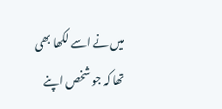میں نے اسے لکھا بھی تھا کہ جو شخص اپنے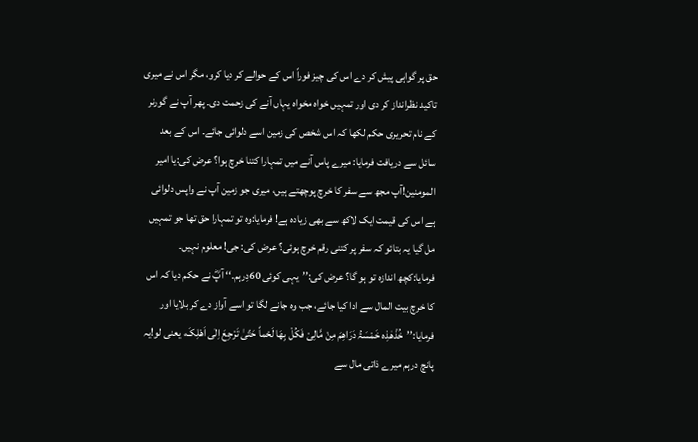حق پر گواہی پیش کر دے اس کی چیز فوراً اس کے حوالے کر دیا کرو، مگر اس نے میری تاکید نظرانداز کر دی اور تمہیں خواہ مخواہ یہاں آنے کی زحمت دی۔ پھر آپ نے گورنر کے نام تحریری حکم لکھا کہ اس شخص کی زمین اسے دلوائی جائے۔ اس کے بعد سائل سے دریافت فرمایا: میرے پاس آنے میں تمہارا کتنا خرچ ہوا؟ عرض کی:یا امیر المومنین!آپ مجھ سے سفر کا خرچ پوچھتے ہیں، میری جو زمین آپ نے واپس دلوائی ہے اس کی قیمت ایک لاکھ سے بھی زیادہ ہے! فرمایا:وہ تو تمہارا حق تھا جو تمہیں مل گیا یہ بتائو کہ سفر پر کتنی رقم خرچ ہوئی؟ عرض کی: جی! معلوم نہیں۔ فرمایا:کچھ اندازہ تو ہو گا؟ عرض کی:’’یہی کوئی 60دِرہم۔‘‘ آپؓ نے حکم دیا کہ اس کا خرچ بیت المال سے ادا کیا جائے، جب وہ جانے لگا تو اسے آواز دے کر بلایا اور فرمایا:’’خُذْھٰذِہ خَمْسَۃُ دَرَاھِمَ مِنْ مَّالِیْ فَکُلْ بِھَا لَحْماً حَتّیٰ تَرْجِعَ اِلٰی اَھْلِکَ، یعنی لو!یہ پانچ درہم میرے ذاتی مال سے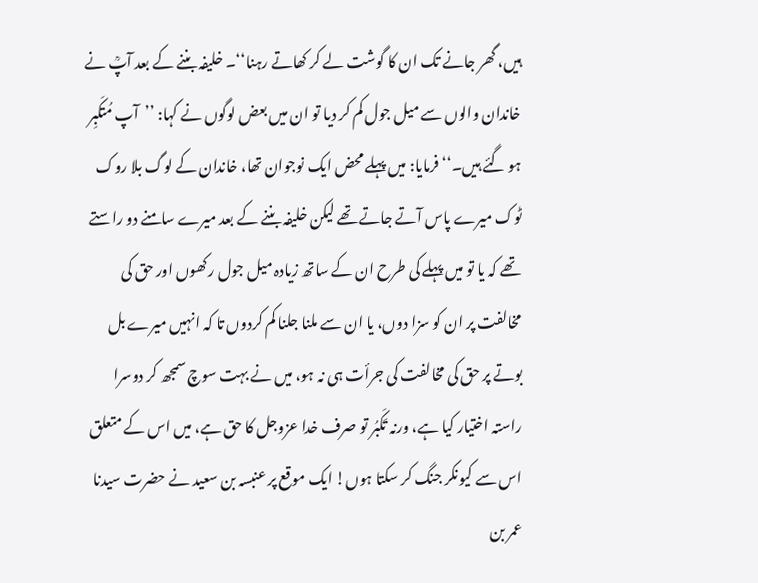ہیں، گھر جانے تک ان کا گوشت لے کر کھاتے رہنا‘‘۔ خلیفہ بننے کے بعد آپؒ نے خاندان والوں سے میل جول کم کر دیا تو ان میں بعض لوگوں نے کہا: ’’آپ مُتکَبِر ہو گئے ہیں۔‘‘ فرمایا: میں پہلے محض ایک نوجوان تھا، خاندان کے لوگ بلا روک ٹوک میرے پاس آتے جاتے تھے لیکن خلیفہ بننے کے بعد میرے سامنے دو راستے تھے کہ یا تو میں پہلے کی طرح ان کے ساتھ زیادہ میل جول رکھوں اور حق کی مخالفت پر ان کو سزا دوں، یا ان سے ملنا جلنا کم کردوں تا کہ انہیں میرے بل بوتے پر حق کی مخالفت کی جرأت ہی نہ ہو، میں نے بہت سوچ سمجھ کر دوسرا راستہ اختیار کیا ہے، ورنہ تَکَبُر تو صرف خدا عزوجل کا حق ہے، میں اس کے متعلق اس سے کیونکر جنگ کر سکتا ہوں! ایک موقع پر عنبسہ بن سعید نے حضرت سیدنا عمر بن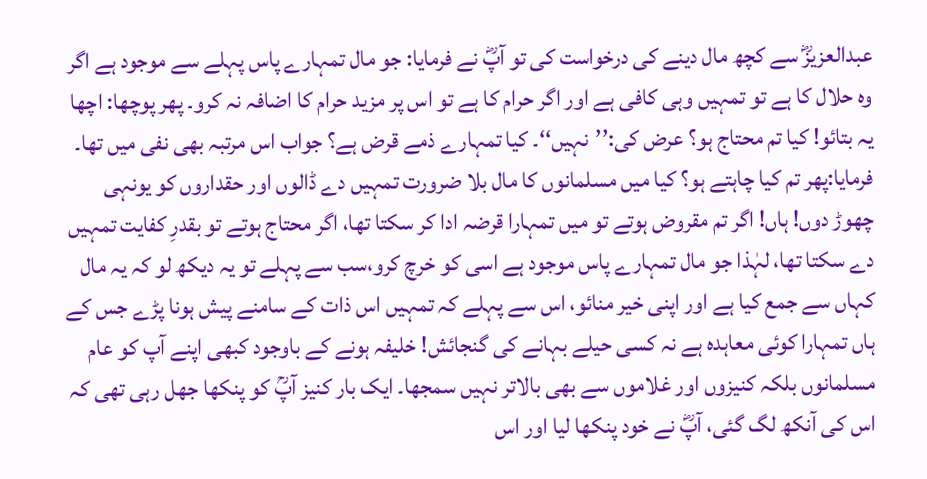عبدالعزیزؓ سے کچھ مال دینے کی درخواست کی تو آپؓ نے فرمایا: جو مال تمہارے پاس پہلے سے موجود ہے اگر وہ حلال کا ہے تو تمہیں وہی کافی ہے اور اگر حرام کا ہے تو اس پر مزید حرام کا اضافہ نہ کرو۔ پھر پوچھا: اچھا یہ بتائو! کیا تم محتاج ہو؟ عرض کی:’’نہیں‘‘۔ کیا تمہارے ذمے قرض ہے؟ جواب اس مرتبہ بھی نفی میں تھا۔ فرمایا:پھر تم کیا چاہتے ہو؟ کیا میں مسلمانوں کا مال بلا ضرورت تمہیں دے ڈالوں اور حقداروں کو یونہی چھوڑ دوں! ہاں! اگر تم مقروض ہوتے تو میں تمہارا قرضہ ادا کر سکتا تھا، اگر محتاج ہوتے تو بقدرِ کفایت تمہیں دے سکتا تھا، لہٰذا جو مال تمہارے پاس موجود ہے اسی کو خرچ کرو،سب سے پہلے تو یہ دیکھ لو کہ یہ مال کہاں سے جمع کیا ہے اور اپنی خیر منائو، اس سے پہلے کہ تمہیں اس ذات کے سامنے پیش ہونا پڑے جس کے ہاں تمہارا کوئی معاہدہ ہے نہ کسی حیلے بہانے کی گنجائش! خلیفہ ہونے کے باوجود کبھی اپنے آپ کو عام مسلمانوں بلکہ کنیزوں اور غلاموں سے بھی بالاتر نہیں سمجھا۔ ایک بار کنیز آپؒ کو پنکھا جھل رہی تھی کہ اس کی آنکھ لگ گئی، آپؓ نے خود پنکھا لیا اور اس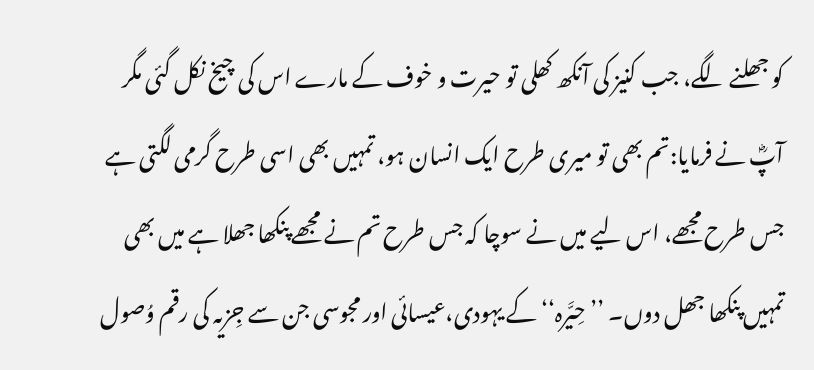کو جھلنے لگے، جب کنیز کی آنکھ کھلی تو حیرت و خوف کے مارے اس کی چیخ نکل گئی مگر آپؓ نے فرمایا:تم بھی تو میری طرح ایک انسان ہو، تمہیں بھی اسی طرح گرمی لگتی ہے جس طرح مجھے، اس لیے میں نے سوچا کہ جس طرح تم نے مجھے پنکھا جھلا ہے میں بھی تمہیں پنکھا جھل دوں۔ ’’حِیَّرہ‘‘ کے یہودی،عیسائی اور مجوسی جن سے جِزیہ کی رقم وُصول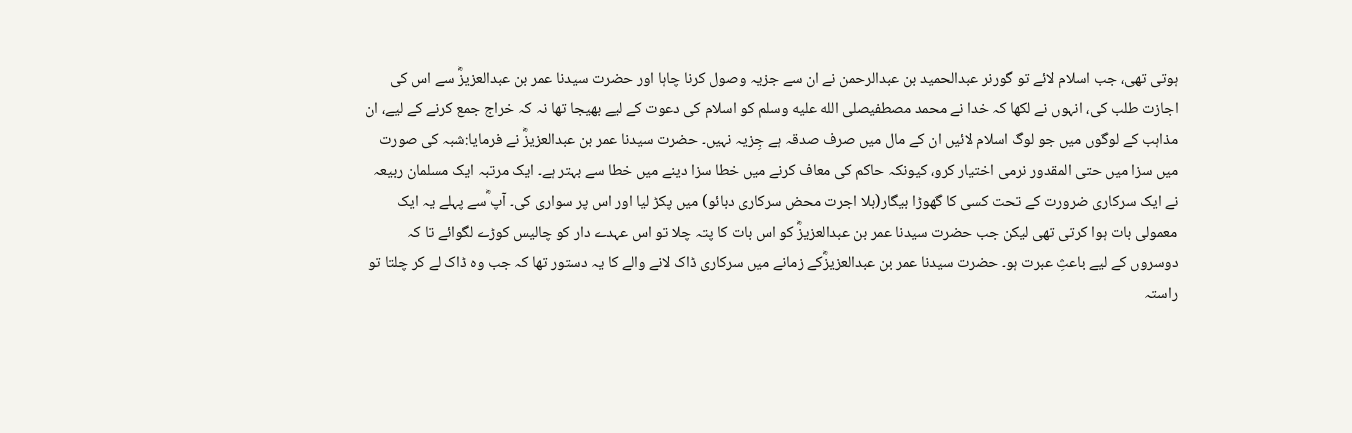ہوتی تھی، جب اسلام لائے تو گورنر عبدالحمید بن عبدالرحمن نے ان سے جزیہ وصول کرنا چاہا اور حضرت سیدنا عمر بن عبدالعزیزؓ سے اس کی اجازت طلب کی، انہوں نے لکھا کہ خدا نے محمد مصطفیصلى الله عليه وسلم کو اسلام کی دعوت کے لیے بھیجا تھا نہ کہ خراج جمع کرنے کے لیے، ان مذاہب کے لوگوں میں جو لوگ اسلام لائیں ان کے مال میں صرف صدقہ ہے جِزیہ نہیں۔ حضرت سیدنا عمر بن عبدالعزیزؓ نے فرمایا:شبہ کی صورت میں سزا میں حتی المقدور نرمی اختیار کرو، کیونکہ حاکم کی معاف کرنے میں خطا سزا دینے میں خطا سے بہتر ہے۔ ایک مرتبہ ایک مسلمان ربیعہ نے ایک سرکاری ضرورت کے تحت کسی کا گھوڑا بیگار(بلا اجرت محض سرکاری دبائو) میں پکڑ لیا اور اس پر سواری کی۔ آپ ؓسے پہلے یہ ایک معمولی بات ہوا کرتی تھی لیکن جب حضرت سیدنا عمر بن عبدالعزیزؓ کو اس بات کا پتہ چلا تو اس عہدے دار کو چالیس کوڑے لگوائے تا کہ دوسروں کے لیے باعثِ عبرت ہو۔ حضرت سیدنا عمر بن عبدالعزیزؓکے زمانے میں سرکاری ڈاک لانے والے کا یہ دستور تھا کہ جب وہ ڈاک لے کر چلتا تو راستہ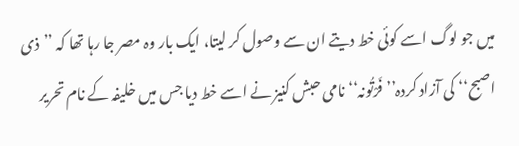میں جو لوگ اسے کوئی خط دیتے ان سے وصول کر لیتا، ایک بار وہ مصر جا رہا تھا کہ ’’ذی اصبح‘‘ کی آزاد کردہ’’فَرْتُونہ‘‘ نامی حبش کنیز نے اسے خط دیا جس میں خلیفہ کے نام تحریر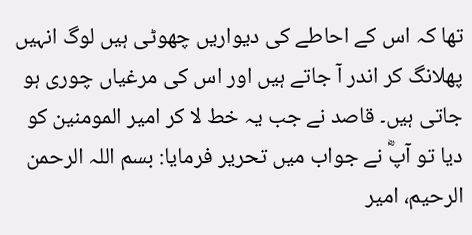تھا کہ اس کے احاطے کی دیواریں چھوٹی ہیں لوگ انہیں پھلانگ کر اندر آ جاتے ہیں اور اس کی مرغیاں چوری ہو جاتی ہیں۔ قاصد نے جب یہ خط لا کر امیر المومنین کو دیا تو آپؓ نے جواب میں تحریر فرمایا: بسم اللہ الرحمن الرحیم، امیر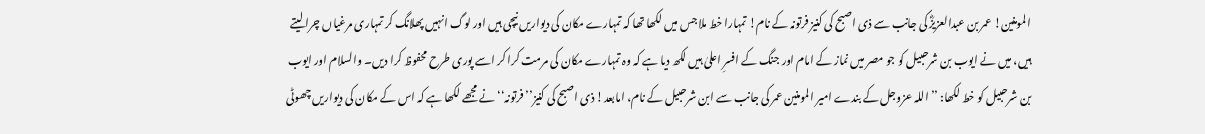المومنین! عمر بن عبدالعزیزؓ کی جانب سے ذی اصبح کی کنیز فرتونہ کے نام! تمہارا خط ملا جس میں لکھا تھا کہ تمہارے مکان کی دیواریں نیچی ہیں اور لوگ انہیں پھلانگ کر تمہاری مرغیاں چرا لیتے ہیں، میں نے ایوب بن شرحبیل کو جو مصر میں نماز کے امام اور جنگ کے افسرِ اعلیٰ ہیں لکھ دیا ہے کہ وہ تمہارے مکان کی مرمت کرا کر اسے پوری طرح محفوظ کرا دیں۔ والسلام اور ایوب بن شرحبیل کو خط لکھا: ’’اللہ عزوجل کے بندے امیر المومنین عمر کی جانب سے ابن شرحبیل کے نام، امابعد! ذی اصبح کی کنیز’’فرتونہ‘‘ نے مجھے لکھا ہے کہ اس کے مکان کی دیواریں چھوٹی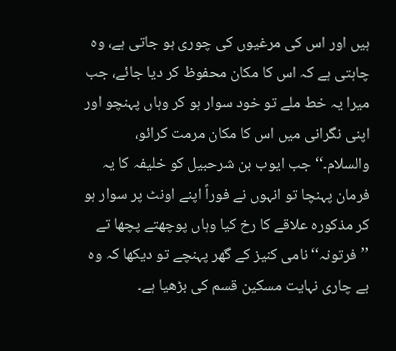ہیں اور اس کی مرغیوں کی چوری ہو جاتی ہے، وہ چاہتی ہے کہ اس کا مکان محفوظ کر دیا جائے، جب میرا یہ خط ملے تو خود سوار ہو کر وہاں پہنچو اور اپنی نگرانی میں اس کا مکان مرمت کرائو، والسلام۔‘‘ جب ایوب بن شرحبیل کو خلیفہ کا یہ فرمان پہنچا تو انہوں نے فوراً اپنے اونٹ پر سوار ہو کر مذکورہ علاقے کا رخ کیا وہاں پوچھتے پچھا تے ’’فرتونہ‘‘نامی کنیز کے گھر پہنچے تو دیکھا کہ وہ بے چاری نہایت مسکین قسم کی بڑھیا ہے۔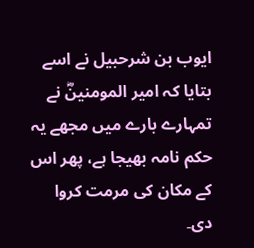ایوب بن شرحبیل نے اسے بتایا کہ امیر المومنینؓ نے تمہارے بارے میں مجھے یہ حکم نامہ بھیجا ہے، پھر اس کے مکان کی مرمت کروا دی۔